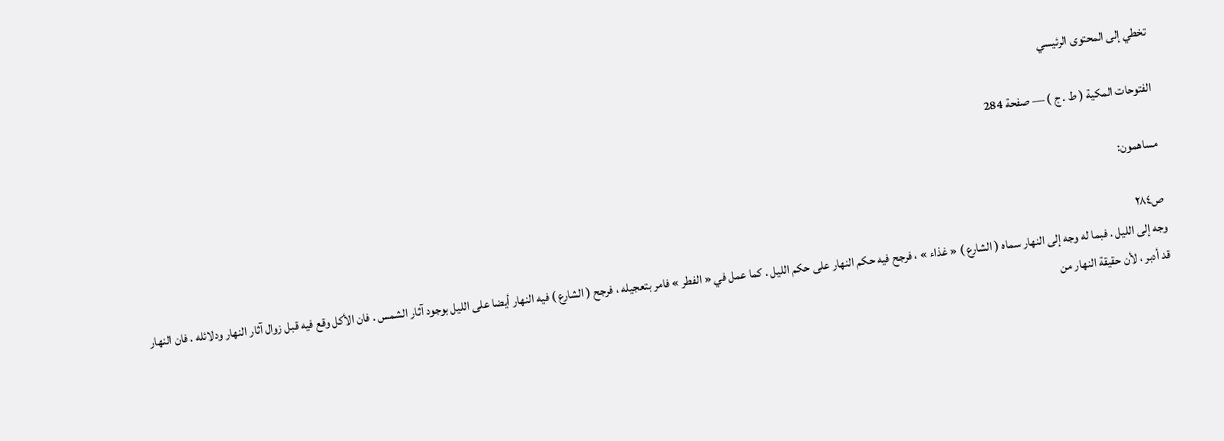تخطي إلى المحتوى الرئيسي

الفتوحات المكية ( ط . ج ) — صفحة 284

مساهمون:

ص٢٨٤
وجه إلى الليل . فبما له وجه إلى النهار سماه ( الشارع ) « غذاء » ، فرجح فيه حكم النهار على حكم الليل . كما عمل في « الفطر » فامر بتعجيله ، فرجح ( الشارع ) فيه النهار أيضا على الليل بوجود آثار الشمس . فان الأكل وقع فيه قبل زوال آثار النهار ودلائله . فان النهار قد أدبر ، لأن حقيقة النهار من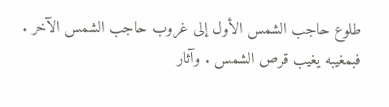طلوع حاجب الشمس الأول إلى غروب حاجب الشمس الآخر . فبمغيبه يغيب قرص الشمس . وآثار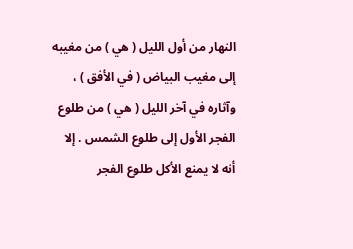النهار من أول الليل ( هي ) من مغيبه إلى مغيب البياض ( في الأفق ) ، وآثاره في آخر الليل ( هي ) من طلوع الفجر الأول إلى طلوع الشمس . إلا أنه لا يمنع الأكل طلوع الفجر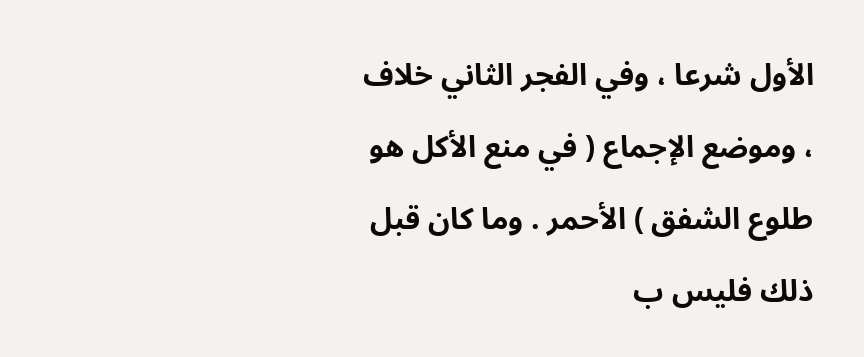الأول شرعا ، وفي الفجر الثاني خلاف ، وموضع الإجماع ( في منع الأكل هو طلوع الشفق ) الأحمر . وما كان قبل ذلك فليس ب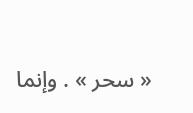« سحر » . وإنما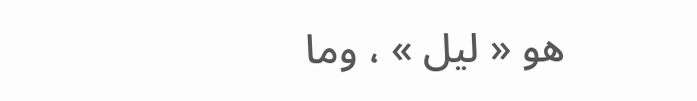هو « ليل » ، وما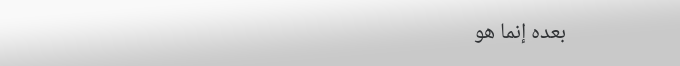بعده إنما هو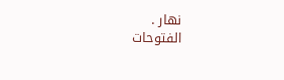نهار .
الفتوحات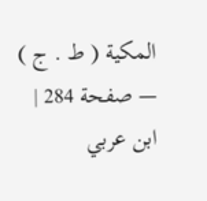المكية ( ط . ج ) — صفحة 284 | ابن عربي